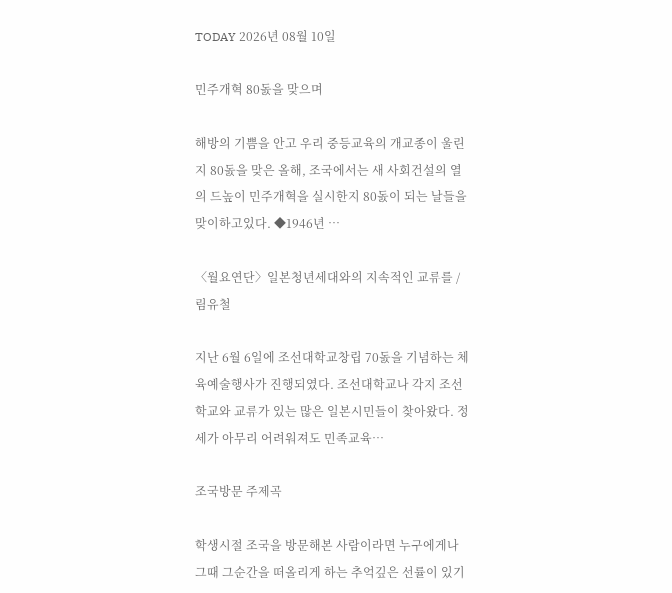TODAY 2026년 08월 10일

민주개혁 80돐을 맞으며

해방의 기쁨을 안고 우리 중등교육의 개교종이 울린지 80돐을 맞은 올해, 조국에서는 새 사회건설의 열의 드높이 민주개혁을 실시한지 80돐이 되는 날들을 맞이하고있다. ◆1946년 …

〈월요연단〉일본청년세대와의 지속적인 교류를 / 림유철

지난 6월 6일에 조선대학교창립 70돐을 기념하는 체육예술행사가 진행되였다. 조선대학교나 각지 조선학교와 교류가 있는 많은 일본시민들이 찾아왔다. 정세가 아무리 어려워져도 민족교육…

조국방문 주제곡

학생시절 조국을 방문해본 사람이라면 누구에게나 그때 그순간을 떠올리게 하는 추억깊은 선률이 있기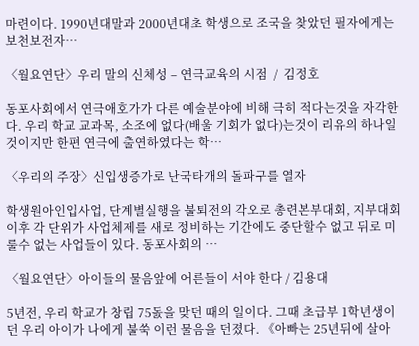마련이다. 1990년대말과 2000년대초 학생으로 조국을 찾았던 필자에게는 보천보전자…

〈월요연단〉우리 말의 신체성 – 연극교육의 시점  /  김정호

동포사회에서 연극애호가가 다른 예술분야에 비해 극히 적다는것을 자각한다. 우리 학교 교과목, 소조에 없다(배울 기회가 없다)는것이 리유의 하나일것이지만 한편 연극에 출연하였다는 학…

〈우리의 주장〉신입생증가로 난국타개의 돌파구를 열자

학생원아인입사업, 단계별실행을 불퇴전의 각오로 총련본부대회, 지부대회 이후 각 단위가 사업체제를 새로 정비하는 기간에도 중단할수 없고 뒤로 미룰수 없는 사업들이 있다. 동포사회의 …

〈월요연단〉아이들의 물음앞에 어른들이 서야 한다 / 김용대

5년전, 우리 학교가 창립 75돐을 맞던 때의 일이다. 그때 초급부 1학년생이던 우리 아이가 나에게 불쑥 이런 물음을 던졌다. 《아빠는 25년뒤에 살아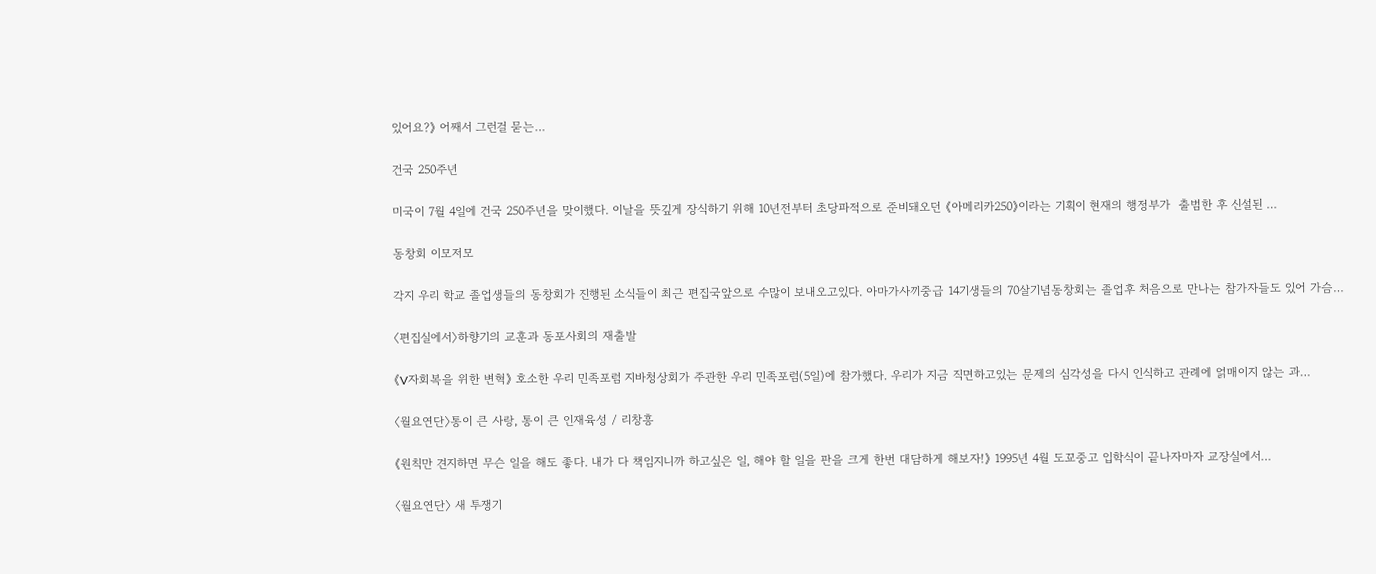있어요?》 어째서 그런걸 묻는…

건국 250주년

미국이 7월 4일에 건국 250주년을 맞이했다. 이날을 뜻깊게 장식하기 위해 10년전부터 초당파적으로 준비돼오던 《아메리카250》이라는 기획이 현재의 행정부가  출범한 후 신설된 …

동창회 이모저모

각지 우리 학교 졸업생들의 동창회가 진행된 소식들이 최근 편집국앞으로 수많이 보내오고있다. 아마가사끼중급 14기생들의 70살기념동창회는 졸업후 처음으로 만나는 참가자들도 있어 가슴…

〈편집실에서〉하향기의 교훈과 동포사회의 재출발

《V자회복을 위한 변혁》 호소한 우리 민족포럼 지바청상회가 주관한 우리 민족포럼(5일)에 참가했다. 우리가 지금 직면하고있는 문제의 심각성을 다시 인식하고 관례에 얽매이지 않는 과…

〈월요연단〉통이 큰 사랑, 통이 큰 인재육성 / 리창흥

《원칙만 견지하면 무슨 일을 해도 좋다. 내가 다 책임지니까 하고싶은 일, 해야 할 일을 판을 크게 한번 대담하게 해보자!》 1995년 4월 도꾜중고 입학식이 끝나자마자 교장실에서…

〈월요연단〉 새 투쟁기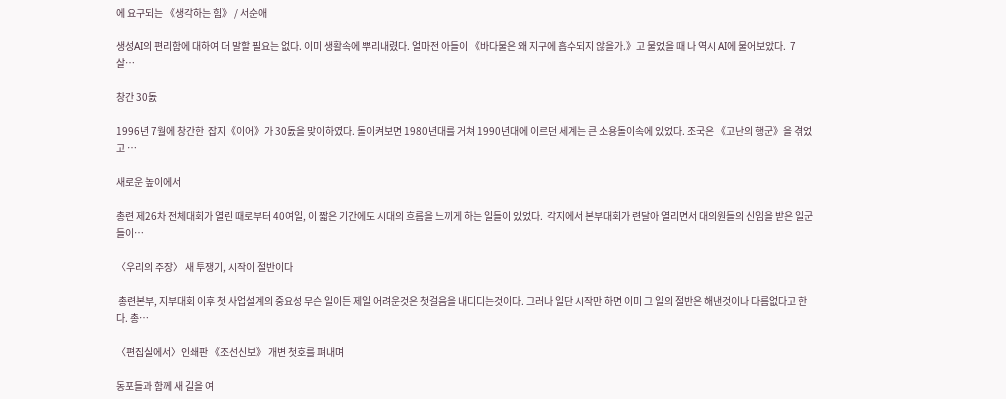에 요구되는 《생각하는 힘》 / 서순애

생성AI의 편리함에 대하여 더 말할 필요는 없다. 이미 생활속에 뿌리내렸다. 얼마전 아들이 《바다물은 왜 지구에 흡수되지 않을가.》고 물었을 때 나 역시 AI에 물어보았다.  7살…

창간 30돐

1996년 7월에 창간한  잡지《이어》가 30돐을 맞이하였다. 돌이켜보면 1980년대를 거쳐 1990년대에 이르던 세계는 큰 소용돌이속에 있었다. 조국은 《고난의 행군》을 겪었고 …

새로운 높이에서

총련 제26차 전체대회가 열린 때로부터 40여일, 이 짧은 기간에도 시대의 흐름을 느끼게 하는 일들이 있었다.  각지에서 본부대회가 련달아 열리면서 대의원들의 신임을 받은 일군들이…

〈우리의 주장〉 새 투쟁기, 시작이 절반이다

 총련본부, 지부대회 이후 첫 사업설계의 중요성 무슨 일이든 제일 어려운것은 첫걸음을 내디디는것이다. 그러나 일단 시작만 하면 이미 그 일의 절반은 해낸것이나 다름없다고 한다. 총…

〈편집실에서〉인쇄판 《조선신보》 개변 첫호를 펴내며

동포들과 함께 새 길을 여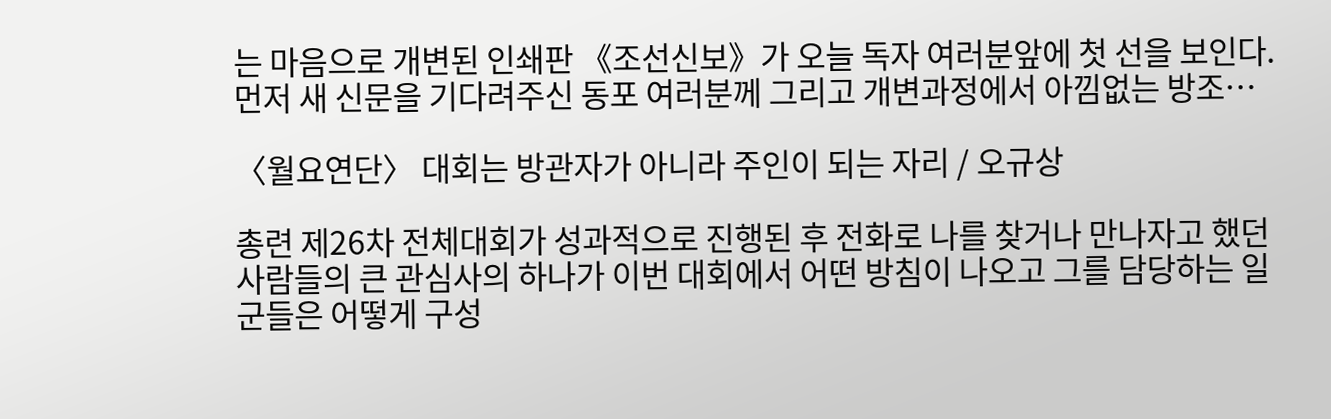는 마음으로 개변된 인쇄판 《조선신보》가 오늘 독자 여러분앞에 첫 선을 보인다. 먼저 새 신문을 기다려주신 동포 여러분께 그리고 개변과정에서 아낌없는 방조…

〈월요연단〉 대회는 방관자가 아니라 주인이 되는 자리 / 오규상

총련 제26차 전체대회가 성과적으로 진행된 후 전화로 나를 찾거나 만나자고 했던 사람들의 큰 관심사의 하나가 이번 대회에서 어떤 방침이 나오고 그를 담당하는 일군들은 어떻게 구성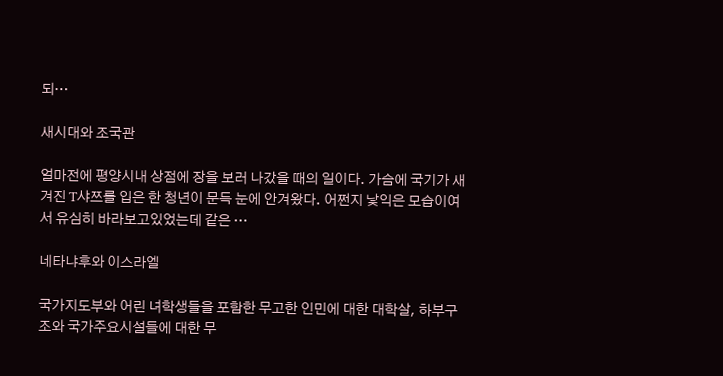되…

새시대와 조국관

얼마전에 평양시내 상점에 장을 보러 나갔을 때의 일이다. 가슴에 국기가 새겨진 T샤쯔를 입은 한 청년이 문득 눈에 안겨왔다. 어쩐지 낯익은 모습이여서 유심히 바라보고있었는데 같은 …

네타냐후와 이스라엘

국가지도부와 어린 녀학생들을 포함한 무고한 인민에 대한 대학살, 하부구조와 국가주요시설들에 대한 무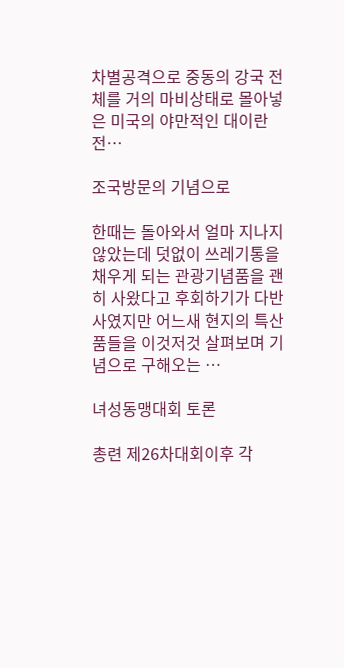차별공격으로 중동의 강국 전체를 거의 마비상태로 몰아넣은 미국의 야만적인 대이란전…

조국방문의 기념으로

한때는 돌아와서 얼마 지나지 않았는데 덧없이 쓰레기통을 채우게 되는 관광기념품을 괜히 사왔다고 후회하기가 다반사였지만 어느새 현지의 특산품들을 이것저것 살펴보며 기념으로 구해오는 …

녀성동맹대회 토론

총련 제26차대회이후 각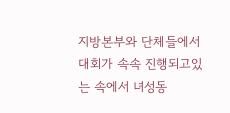지방본부와 단체들에서 대회가 속속 진행되고있는 속에서 녀성동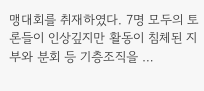맹대회를 취재하였다. 7명 모두의 토론들이 인상깊지만 활동이 침체된 지부와 분회 등 기층조직을 …